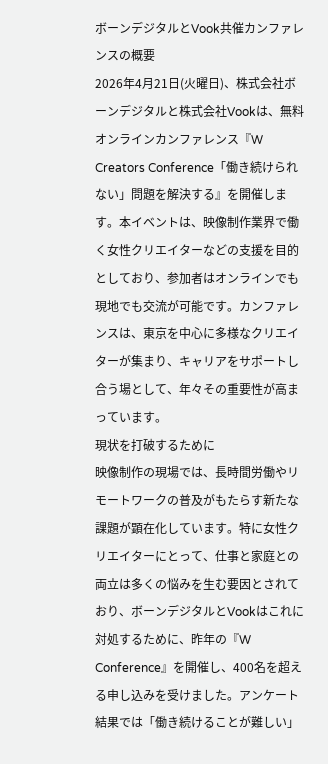ボーンデジタルとVook共催カンファレンスの概要
2026年4月21日(火曜日)、株式会社ボーンデジタルと株式会社Vookは、無料オンラインカンファレンス『W Creators Conference「働き続けられない」問題を解決する』を開催します。本イベントは、映像制作業界で働く女性クリエイターなどの支援を目的としており、参加者はオンラインでも現地でも交流が可能です。カンファレンスは、東京を中心に多様なクリエイターが集まり、キャリアをサポートし合う場として、年々その重要性が高まっています。
現状を打破するために
映像制作の現場では、長時間労働やリモートワークの普及がもたらす新たな課題が顕在化しています。特に女性クリエイターにとって、仕事と家庭との両立は多くの悩みを生む要因とされており、ボーンデジタルとVookはこれに対処するために、昨年の『W Conference』を開催し、400名を超える申し込みを受けました。アンケート結果では「働き続けることが難しい」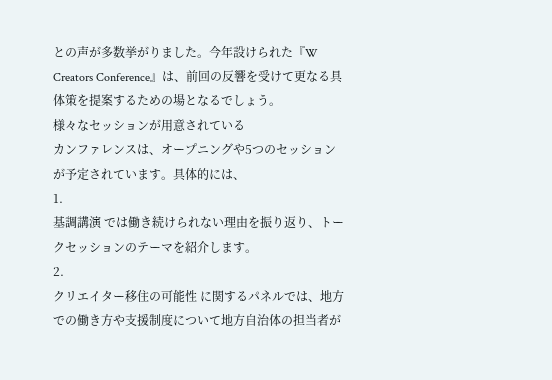との声が多数挙がりました。今年設けられた『W Creators Conference』は、前回の反響を受けて更なる具体策を提案するための場となるでしょう。
様々なセッションが用意されている
カンファレンスは、オープニングや5つのセッションが予定されています。具体的には、
1.
基調講演 では働き続けられない理由を振り返り、トークセッションのテーマを紹介します。
2.
クリエイター移住の可能性 に関するパネルでは、地方での働き方や支援制度について地方自治体の担当者が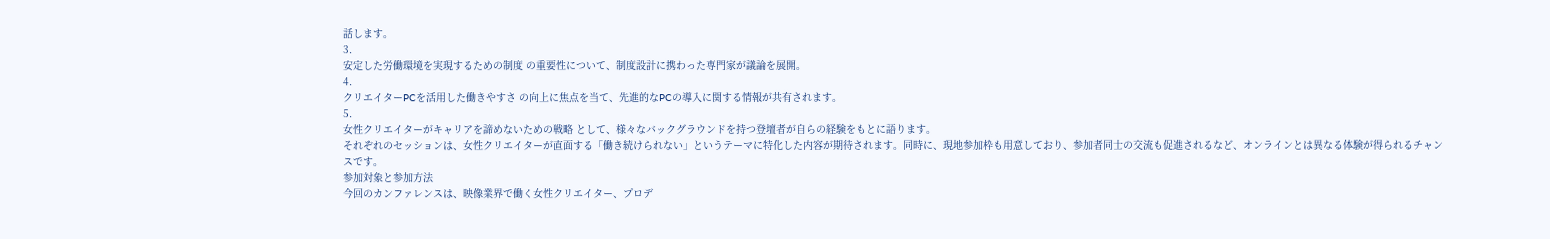話します。
3.
安定した労働環境を実現するための制度 の重要性について、制度設計に携わった専門家が議論を展開。
4.
クリエイターPCを活用した働きやすさ の向上に焦点を当て、先進的なPCの導入に関する情報が共有されます。
5.
女性クリエイターがキャリアを諦めないための戦略 として、様々なバックグラウンドを持つ登壇者が自らの経験をもとに語ります。
それぞれのセッションは、女性クリエイターが直面する「働き続けられない」というテーマに特化した内容が期待されます。同時に、現地参加枠も用意しており、参加者同士の交流も促進されるなど、オンラインとは異なる体験が得られるチャンスです。
参加対象と参加方法
今回のカンファレンスは、映像業界で働く女性クリエイター、プロデ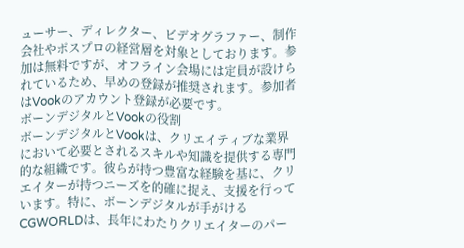ューサー、ディレクター、ビデオグラファー、制作会社やポスプロの経営層を対象としております。参加は無料ですが、オフライン会場には定員が設けられているため、早めの登録が推奨されます。参加者はVookのアカウント登録が必要です。
ボーンデジタルとVookの役割
ボーンデジタルとVookは、クリエイティブな業界において必要とされるスキルや知識を提供する専門的な組織です。彼らが持つ豊富な経験を基に、クリエイターが持つニーズを的確に捉え、支援を行っています。特に、ボーンデジタルが手がけるCGWORLDは、長年にわたりクリエイターのパー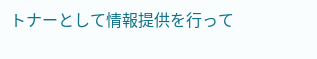トナーとして情報提供を行って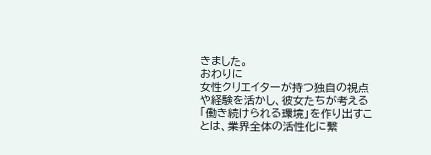きました。
おわりに
女性クリエイターが持つ独自の視点や経験を活かし、彼女たちが考える「働き続けられる環境」を作り出すことは、業界全体の活性化に繋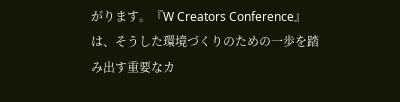がります。『W Creators Conference』は、そうした環境づくりのための一歩を踏み出す重要なカ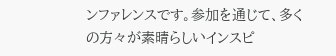ンファレンスです。参加を通じて、多くの方々が素晴らしいインスピ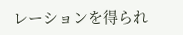レーションを得られ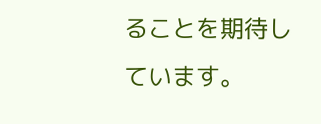ることを期待しています。